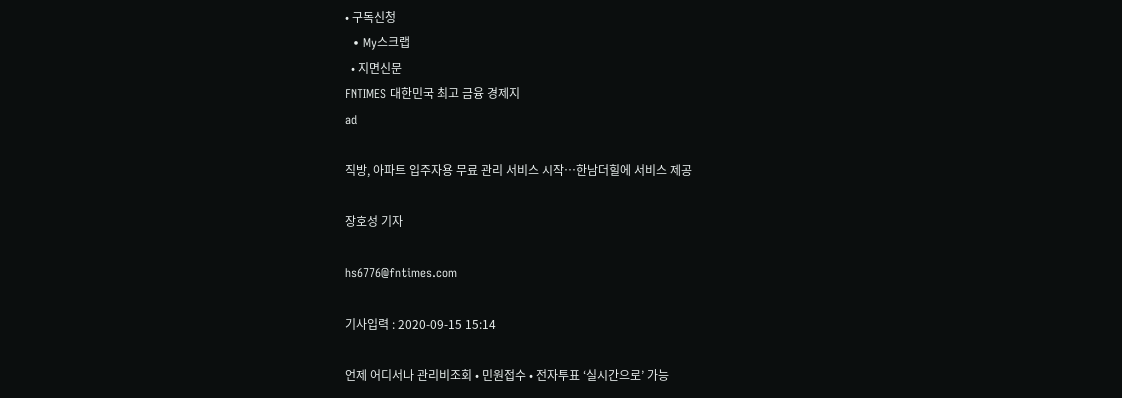• 구독신청
  • My스크랩
  • 지면신문
FNTIMES 대한민국 최고 금융 경제지
ad

직방, 아파트 입주자용 무료 관리 서비스 시작…한남더힐에 서비스 제공

장호성 기자

hs6776@fntimes.com

기사입력 : 2020-09-15 15:14

언제 어디서나 관리비조회 • 민원접수 • 전자투표 ‘실시간으로’ 가능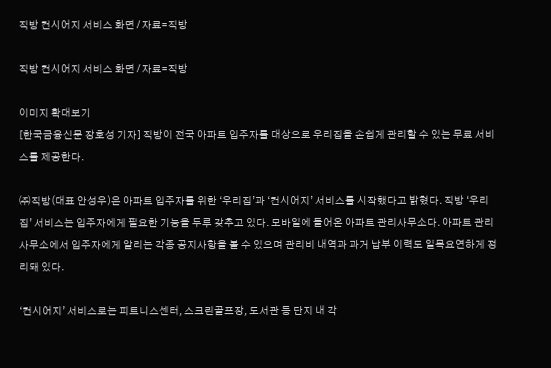직방 컨시어지 서비스 화면 / 자료=직방

직방 컨시어지 서비스 화면 / 자료=직방

이미지 확대보기
[한국금융신문 장호성 기자] 직방이 전국 아파트 입주자를 대상으로 우리집을 손쉽게 관리할 수 있는 무료 서비스를 제공한다.

㈜직방(대표 안성우)은 아파트 입주자를 위한 ‘우리집’과 ‘컨시어지’ 서비스를 시작했다고 밝혔다. 직방 ‘우리집’ 서비스는 입주자에게 필요한 기능을 두루 갖추고 있다. 모바일에 들어온 아파트 관리사무소다. 아파트 관리사무소에서 입주자에게 알리는 각종 공지사항을 볼 수 있으며 관리비 내역과 과거 납부 이력도 일목요연하게 정리돼 있다.

‘컨시어지’ 서비스로는 피트니스센터, 스크린골프장, 도서관 등 단지 내 각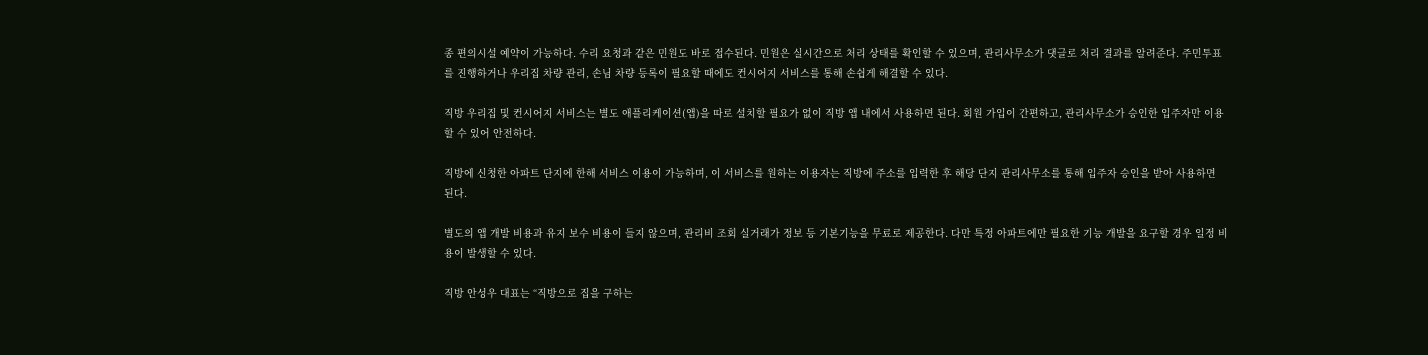종 편의시설 예약이 가능하다. 수리 요청과 같은 민원도 바로 접수된다. 민원은 실시간으로 처리 상태를 확인할 수 있으며, 관리사무소가 댓글로 처리 결과를 알려준다. 주민투표를 진행하거나 우리집 차량 관리, 손님 차량 등록이 필요할 때에도 컨시어지 서비스를 통해 손쉽게 해결할 수 있다.

직방 우리집 및 컨시어지 서비스는 별도 애플리케이션(앱)을 따로 설치할 필요가 없이 직방 앱 내에서 사용하면 된다. 회원 가입이 간편하고, 관리사무소가 승인한 입주자만 이용할 수 있어 안전하다.

직방에 신청한 아파트 단지에 한해 서비스 이용이 가능하며, 이 서비스를 원하는 이용자는 직방에 주소를 입력한 후 해당 단지 관리사무소를 통해 입주자 승인을 받아 사용하면 된다.

별도의 앱 개발 비용과 유지 보수 비용이 들지 않으며, 관리비 조회 실거래가 정보 등 기본기능을 무료로 제공한다. 다만 특정 아파트에만 필요한 기능 개발을 요구할 경우 일정 비용이 발생할 수 있다.

직방 안성우 대표는 “직방으로 집을 구하는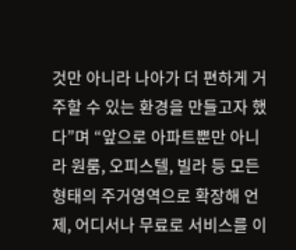것만 아니라 나아가 더 편하게 거주할 수 있는 환경을 만들고자 했다”며 “앞으로 아파트뿐만 아니라 원룸, 오피스텔, 빌라 등 모든 형태의 주거영역으로 확장해 언제, 어디서나 무료로 서비스를 이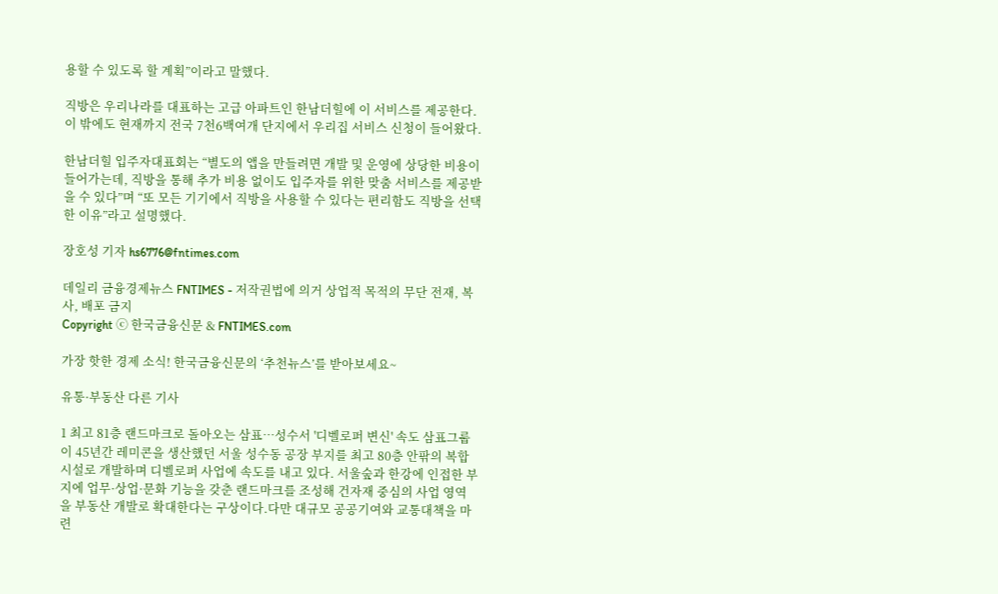용할 수 있도록 할 계획”이라고 말했다.

직방은 우리나라를 대표하는 고급 아파트인 한남더힐에 이 서비스를 제공한다. 이 밖에도 현재까지 전국 7천6백여개 단지에서 우리집 서비스 신청이 들어왔다.

한남더힐 입주자대표회는 “별도의 앱을 만들려면 개발 및 운영에 상당한 비용이 들어가는데, 직방을 통해 추가 비용 없이도 입주자를 위한 맞춤 서비스를 제공받을 수 있다”며 “또 모든 기기에서 직방을 사용할 수 있다는 편리함도 직방을 선택한 이유”라고 설명했다.

장호성 기자 hs6776@fntimes.com

데일리 금융경제뉴스 FNTIMES - 저작권법에 의거 상업적 목적의 무단 전재, 복사, 배포 금지
Copyright ⓒ 한국금융신문 & FNTIMES.com

가장 핫한 경제 소식! 한국금융신문의 ‘추천뉴스’를 받아보세요~

유통·부동산 다른 기사

1 최고 81층 랜드마크로 돌아오는 삼표…성수서 '디벨로퍼 변신' 속도 삼표그룹이 45년간 레미콘을 생산했던 서울 성수동 공장 부지를 최고 80층 안팎의 복합시설로 개발하며 디벨로퍼 사업에 속도를 내고 있다. 서울숲과 한강에 인접한 부지에 업무·상업·문화 기능을 갖춘 랜드마크를 조성해 건자재 중심의 사업 영역을 부동산 개발로 확대한다는 구상이다.다만 대규모 공공기여와 교통대책을 마련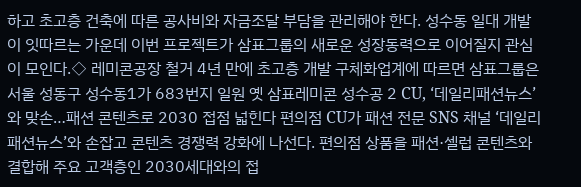하고 초고층 건축에 따른 공사비와 자금조달 부담을 관리해야 한다. 성수동 일대 개발이 잇따르는 가운데 이번 프로젝트가 삼표그룹의 새로운 성장동력으로 이어질지 관심이 모인다.◇ 레미콘공장 철거 4년 만에 초고층 개발 구체화업계에 따르면 삼표그룹은 서울 성동구 성수동1가 683번지 일원 옛 삼표레미콘 성수공 2 CU, ‘데일리패션뉴스’와 맞손…패션 콘텐츠로 2030 접점 넓힌다 편의점 CU가 패션 전문 SNS 채널 ‘데일리패션뉴스’와 손잡고 콘텐츠 경쟁력 강화에 나선다. 편의점 상품을 패션·셀럽 콘텐츠와 결합해 주요 고객층인 2030세대와의 접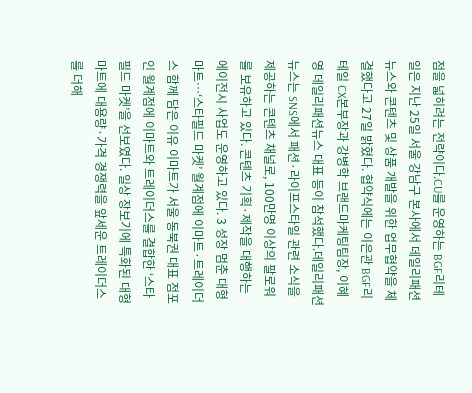점을 넓히려는 전략이다.CU를 운영하는 BGF리테일은 지난 25일 서울 강남구 본사에서 데일리패션뉴스와 콘텐츠 및 상품 개발을 위한 업무협약을 체결했다고 27일 밝혔다. 협약식에는 이은관 BGF리테일 CX본부장과 강병학 브랜드마케팅팀장, 이혜영 데일리패션뉴스 대표 등이 참석했다.데일리패션뉴스는 SNS에서 패션·라이프스타일 관련 소식을 제공하는 콘텐츠 채널로, 100만명 이상의 팔로워를 보유하고 있다. 콘텐츠 기획·제작을 대행하는 에이전시 사업도 운영하고 있다. 3 성장 멈춘 대형마트…‘스타필드 마켓’ 월계점에 이마트·트레이더스 함께 담은 이유 이마트가 서울 동북권 대표 점포인 월계점에 이마트와 트레이더스를 결합한 ‘스타필드 마켓’을 선보였다. 일상 장보기에 특화된 대형마트에 대용량·가격 경쟁력을 앞세운 트레이더스를 더해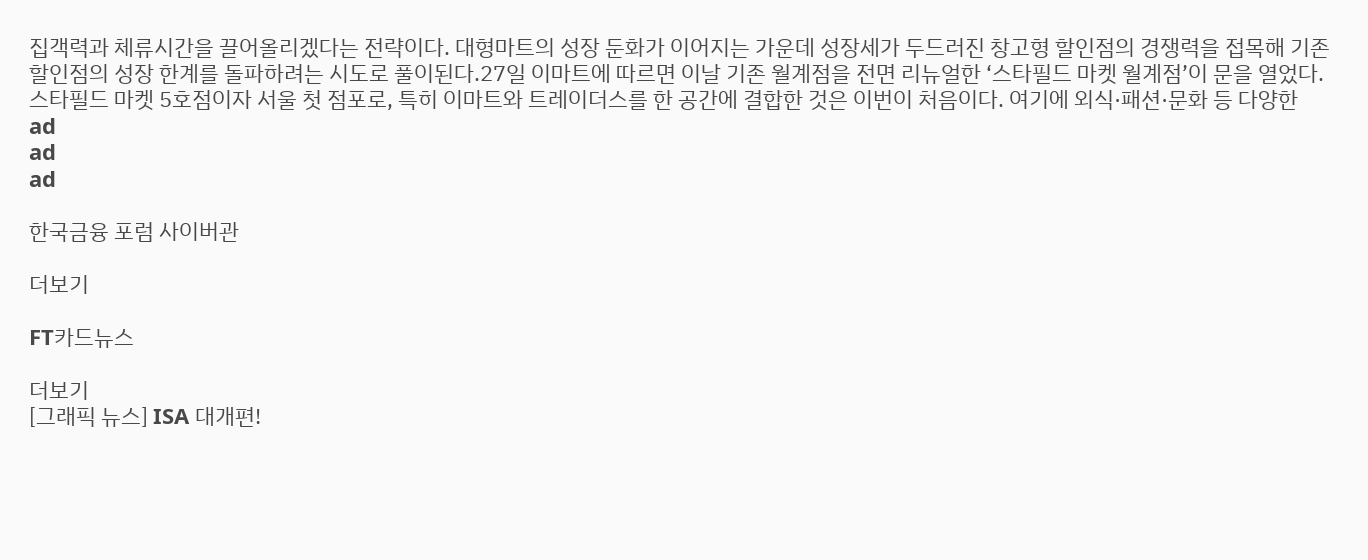집객력과 체류시간을 끌어올리겠다는 전략이다. 대형마트의 성장 둔화가 이어지는 가운데 성장세가 두드러진 창고형 할인점의 경쟁력을 접목해 기존 할인점의 성장 한계를 돌파하려는 시도로 풀이된다.27일 이마트에 따르면 이날 기존 월계점을 전면 리뉴얼한 ‘스타필드 마켓 월계점’이 문을 열었다. 스타필드 마켓 5호점이자 서울 첫 점포로, 특히 이마트와 트레이더스를 한 공간에 결합한 것은 이번이 처음이다. 여기에 외식·패션·문화 등 다양한
ad
ad
ad

한국금융 포럼 사이버관

더보기

FT카드뉴스

더보기
[그래픽 뉴스] ISA 대개편!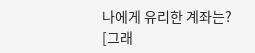나에게 유리한 계좌는?
[그래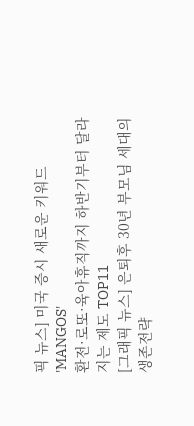픽 뉴스] 미국 증시 새로운 키워드 'MANGOS'
환전·로또·육아휴직까지 하반기부터 달라지는 제도 TOP11
[그래픽 뉴스] 은퇴후 30년 부모님 세대의 생존전략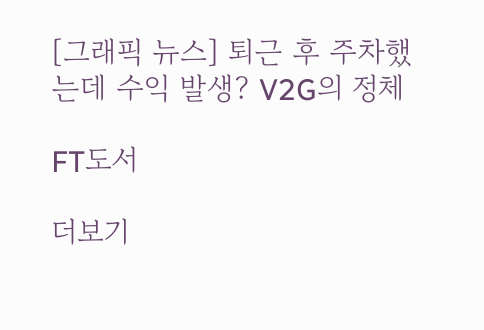[그래픽 뉴스] 퇴근 후 주차했는데 수익 발생? V2G의 정체

FT도서

더보기